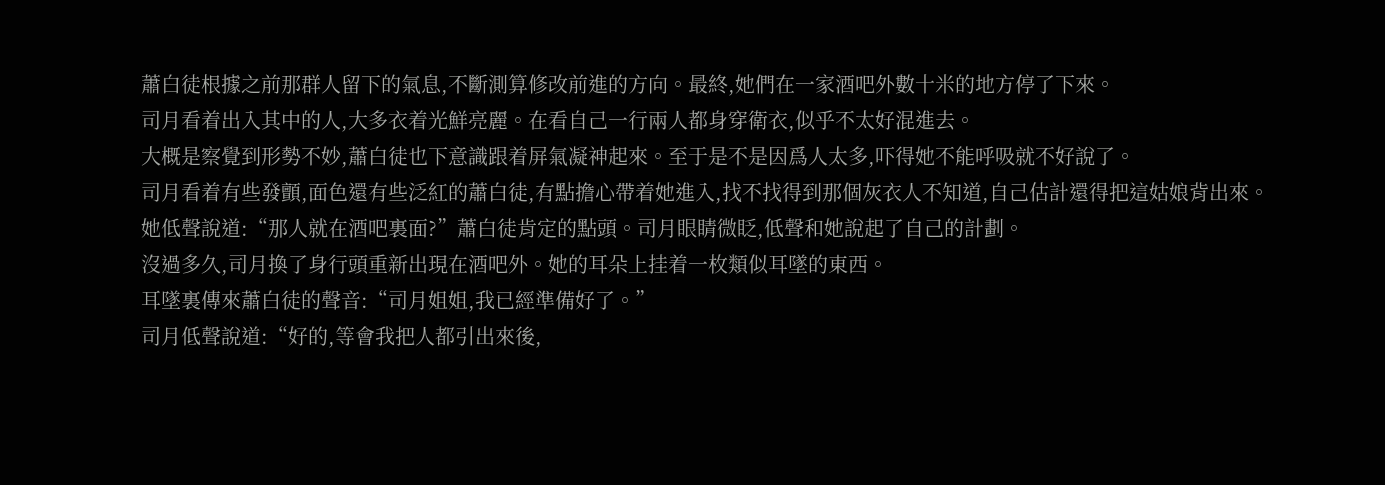蕭白徒根據之前那群人留下的氣息,不斷測算修改前進的方向。最終,她們在一家酒吧外數十米的地方停了下來。
司月看着出入其中的人,大多衣着光鮮亮麗。在看自己一行兩人都身穿衛衣,似乎不太好混進去。
大概是察覺到形勢不妙,蕭白徒也下意識跟着屏氣凝神起來。至于是不是因爲人太多,吓得她不能呼吸就不好說了。
司月看着有些發顫,面色還有些泛紅的蕭白徒,有點擔心帶着她進入,找不找得到那個灰衣人不知道,自己估計還得把這姑娘背出來。
她低聲說道:“那人就在酒吧裏面?”蕭白徒肯定的點頭。司月眼睛微眨,低聲和她說起了自己的計劃。
沒過多久,司月換了身行頭重新出現在酒吧外。她的耳朵上挂着一枚類似耳墜的東西。
耳墜裏傳來蕭白徒的聲音:“司月姐姐,我已經準備好了。”
司月低聲說道:“好的,等會我把人都引出來後,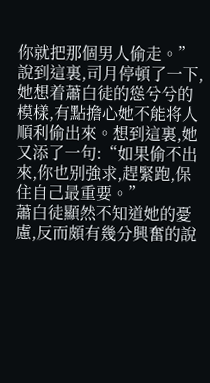你就把那個男人偷走。”
說到這裏,司月停頓了一下,她想着蕭白徒的慫兮兮的模樣,有點擔心她不能将人順利偷出來。想到這裏,她又添了一句:“如果偷不出來,你也别強求,趕緊跑,保住自己最重要。”
蕭白徒顯然不知道她的憂慮,反而頗有幾分興奮的說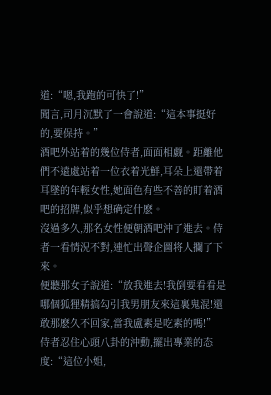道:“嗯,我跑的可快了!”
聞言,司月沉默了一會說道:“這本事挺好的,要保持。”
酒吧外站着的幾位侍者,面面相觑。距離他們不遠處站着一位衣着光鮮,耳朵上還帶着耳墜的年輕女性,她面色有些不善的盯着酒吧的招牌,似乎想确定什麽。
沒過多久,那名女性便朝酒吧沖了進去。侍者一看情況不對,連忙出聲企圖将人攔了下來。
便聽那女子說道:“放我進去!我倒要看看是哪個狐狸精搞勾引我男朋友來這裏鬼混!還敢那麽久不回家,當我盧素是吃素的嗎!”
侍者忍住心頭八卦的沖動,擺出專業的态度:“這位小姐,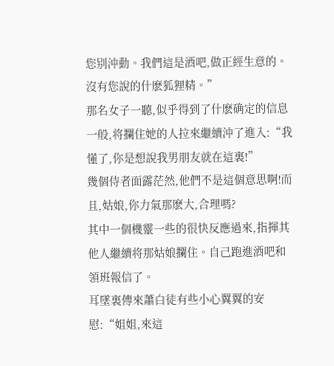您别沖動。我們這是酒吧,做正經生意的。沒有您說的什麽狐狸精。”
那名女子一聽,似乎得到了什麽确定的信息一般,将攔住她的人拉來繼續沖了進入:“我懂了,你是想說我男朋友就在這裏!”
幾個侍者面露茫然,他們不是這個意思啊!而且,姑娘,你力氣那麽大,合理嗎?
其中一個機靈一些的很快反應過來,指揮其他人繼續将那姑娘攔住。自己跑進酒吧和領班報信了。
耳墜裏傳來蕭白徒有些小心翼翼的安慰:“姐姐,來這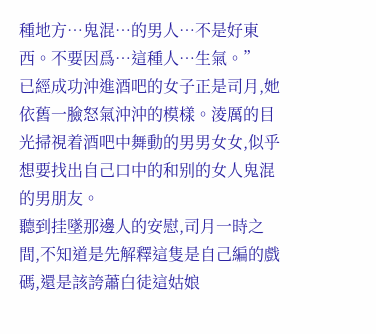種地方…鬼混…的男人…不是好東西。不要因爲…這種人…生氣。”
已經成功沖進酒吧的女子正是司月,她依舊一臉怒氣沖沖的模樣。淩厲的目光掃視着酒吧中舞動的男男女女,似乎想要找出自己口中的和别的女人鬼混的男朋友。
聽到挂墜那邊人的安慰,司月一時之間,不知道是先解釋這隻是自己編的戲碼,還是該誇蕭白徒這姑娘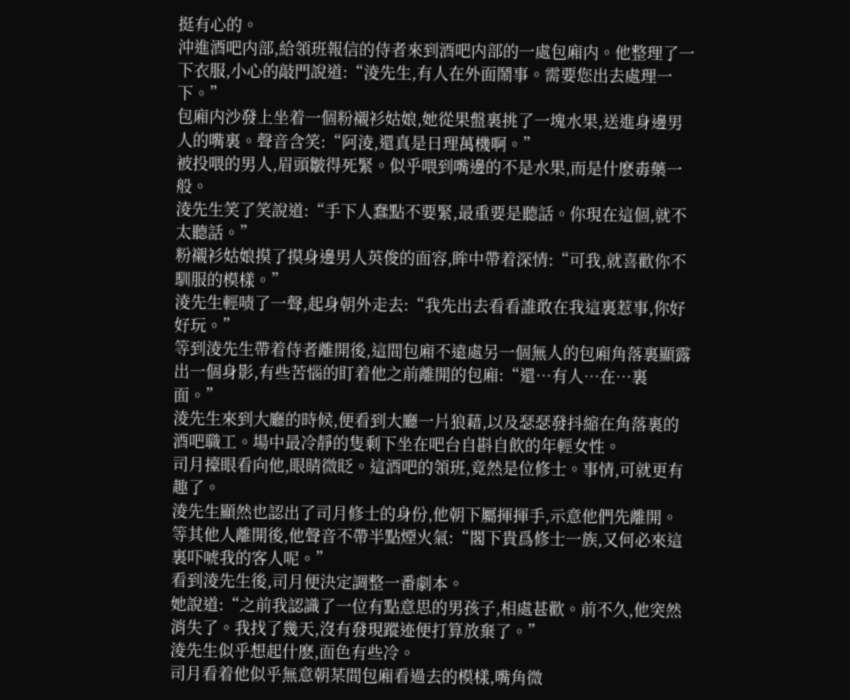挺有心的。
沖進酒吧内部,給領班報信的侍者來到酒吧内部的一處包廂内。他整理了一下衣服,小心的敲門說道:“淩先生,有人在外面鬧事。需要您出去處理一下。”
包廂内沙發上坐着一個粉襯衫姑娘,她從果盤裏挑了一塊水果,送進身邊男人的嘴裏。聲音含笑:“阿淩,還真是日理萬機啊。”
被投喂的男人,眉頭皺得死緊。似乎喂到嘴邊的不是水果,而是什麽毒藥一般。
淩先生笑了笑說道:“手下人蠢點不要緊,最重要是聽話。你現在這個,就不太聽話。”
粉襯衫姑娘摸了摸身邊男人英俊的面容,眸中帶着深情:“可我,就喜歡你不馴服的模樣。”
淩先生輕啧了一聲,起身朝外走去:“我先出去看看誰敢在我這裏惹事,你好好玩。”
等到淩先生帶着侍者離開後,這間包廂不遠處另一個無人的包廂角落裏顯露出一個身影,有些苦惱的盯着他之前離開的包廂:“還…有人…在…裏面。”
淩先生來到大廳的時候,便看到大廳一片狼藉,以及瑟瑟發抖縮在角落裏的酒吧職工。場中最冷靜的隻剩下坐在吧台自斟自飲的年輕女性。
司月擡眼看向他,眼睛微眨。這酒吧的領班,竟然是位修士。事情,可就更有趣了。
淩先生顯然也認出了司月修士的身份,他朝下屬揮揮手,示意他們先離開。
等其他人離開後,他聲音不帶半點煙火氣:“閣下貴爲修士一族,又何必來這裏吓唬我的客人呢。”
看到淩先生後,司月便決定調整一番劇本。
她說道:“之前我認識了一位有點意思的男孩子,相處甚歡。前不久,他突然消失了。我找了幾天,沒有發現蹤迹便打算放棄了。”
淩先生似乎想起什麽,面色有些冷。
司月看着他似乎無意朝某間包廂看過去的模樣,嘴角微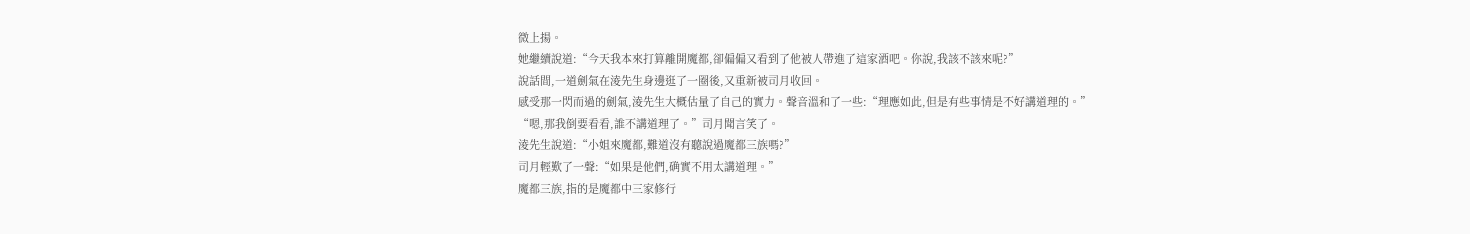微上揚。
她繼續說道:“今天我本來打算離開魔都,卻偏偏又看到了他被人帶進了這家酒吧。你說,我該不該來呢?”
說話間,一道劍氣在淩先生身邊逛了一圈後,又重新被司月收回。
感受那一閃而過的劍氣,淩先生大概估量了自己的實力。聲音溫和了一些:“理應如此,但是有些事情是不好講道理的。”
“嗯,那我倒要看看,誰不講道理了。”司月聞言笑了。
淩先生說道:“小姐來魔都,難道沒有聽說過魔都三族嗎?”
司月輕歎了一聲:“如果是他們,确實不用太講道理。”
魔都三族,指的是魔都中三家修行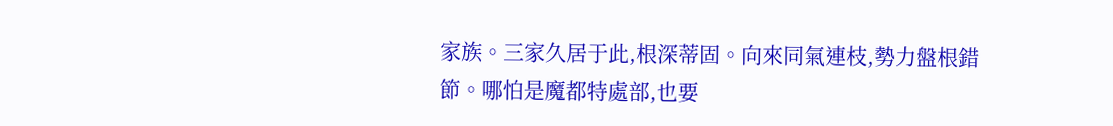家族。三家久居于此,根深蒂固。向來同氣連枝,勢力盤根錯節。哪怕是魔都特處部,也要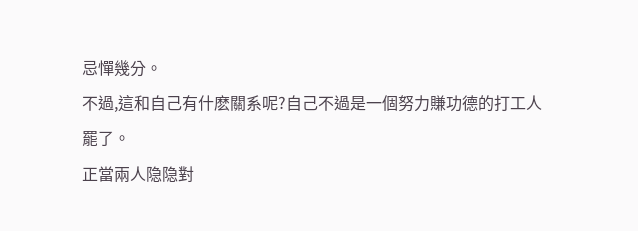忌憚幾分。
不過,這和自己有什麽關系呢?自己不過是一個努力賺功德的打工人罷了。
正當兩人隐隐對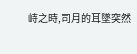峙之時,司月的耳墜突然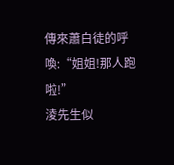傳來蕭白徒的呼喚:“姐姐!那人跑啦!”
淩先生似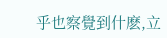乎也察覺到什麽,立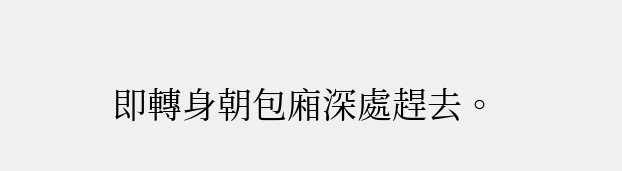即轉身朝包廂深處趕去。